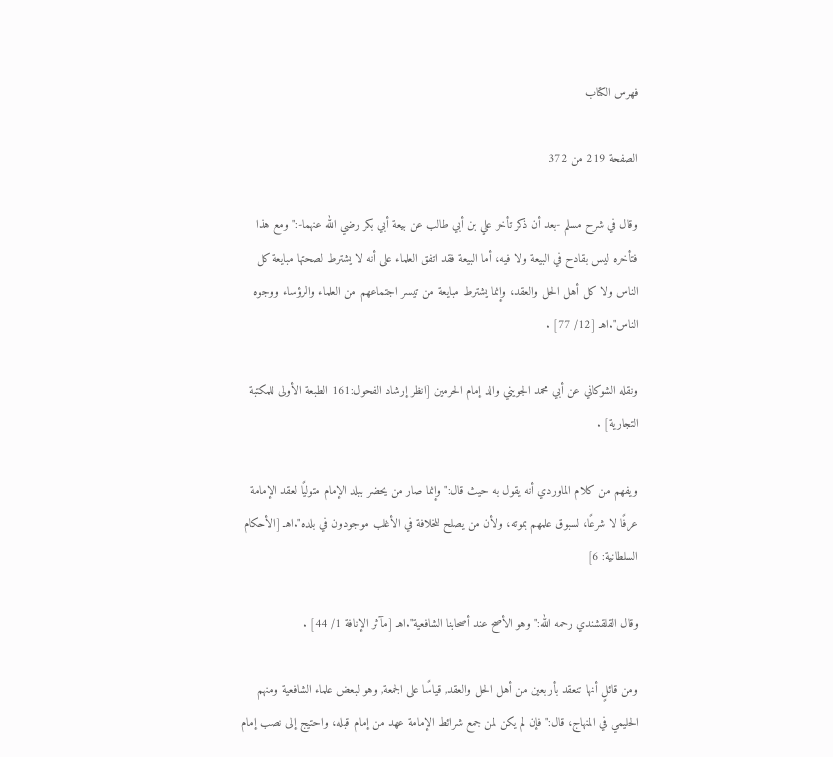فهرس الكتاب

الصفحة 219 من 372

وقال في شرح مسلم -بعد أن ذكر تأخر علي بن أبي طالب عن بيعة أبي بكر رضي الله عنهما-:"ومع هذا فتأخره ليس بقادح في البيعة ولا فيه، أما البيعة فقد اتفق العلماء على أنه لا يشترط لصحتها مبايعة كل الناس ولا كل أهل الحل والعقد، وإنما يشترط مبايعة من تيسر اجتماعهم من العلماء والرؤساء ووجوه الناس".اهـ [12/ 77] .

ونقله الشوكاني عن أبي محمد الجويني والد إمام الحرمين [انظر إرشاد الفحول:161 الطبعة الأولى للمكتبة التجارية] .

ويفهم من كلام الماوردي أنه يقول به حيث قال:"وإنما صار من يحضر ببلد الإمام متوليًا لعقد الإمامة عرفًا لا شرعًا، لسبوق علمهم بموته، ولأن من يصلح للخلافة في الأغلب موجودون في بلده".اهـ [الأحكام السلطانية: 6]

وقال القلقشندي رحمه الله:"وهو الأصح عند أصحابنا الشافعية".اهـ [مآثر الإنافة 1/ 44] .

ومن قائلٍ أنها تنعقد بأربعين من أهل الحل والعقد, قياسًا على الجمعة, وهو لبعض علماء الشافعية ومنهم الحليمي في المنهاج، قال:"فإن لم يكن لمن جمع شرائط الإمامة عهد من إمام قبله، واحتيج إلى نصب إمام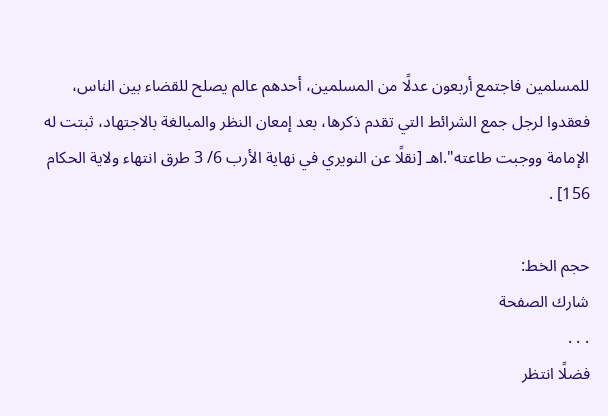للمسلمين فاجتمع أربعون عدلًا من المسلمين، أحدهم عالم يصلح للقضاء بين الناس، فعقدوا لرجل جمع الشرائط التي تقدم ذكرها، بعد إمعان النظر والمبالغة بالاجتهاد، ثبتت له الإمامة ووجبت طاعته".اهـ [نقلًا عن النويري في نهاية الأرب 6/ 3 طرق انتهاء ولاية الحكام 156] .

حجم الخط:
شارك الصفحة
. . .
فضلًا انتظر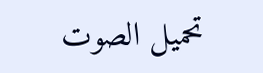تحميل الصوت